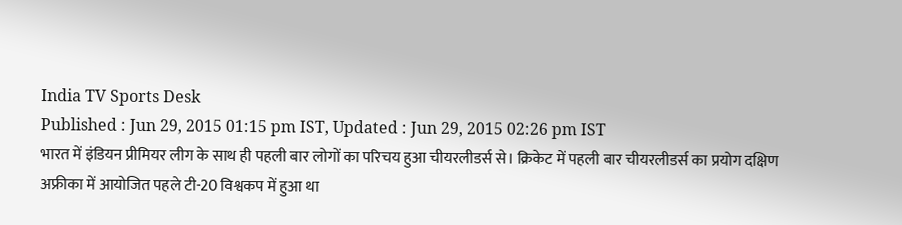India TV Sports Desk
Published : Jun 29, 2015 01:15 pm IST, Updated : Jun 29, 2015 02:26 pm IST
भारत में इंडियन प्रीमियर लीग के साथ ही पहली बार लोगों का परिचय हुआ चीयरलीडर्स से। क्रिकेट में पहली बार चीयरलीडर्स का प्रयोग दक्षिण अफ्रीका में आयोजित पहले टी-20 विश्वकप में हुआ था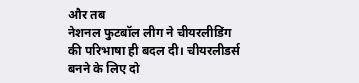और तब
नेशनल फुटबॉल लीग ने चीयरलीडिंग की परिभाषा ही बदल दी। चीयरलीडर्स बनने के लिए दो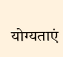योग्यताएं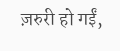ज़रुरी हो गईं,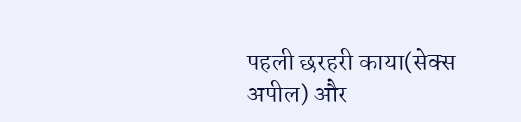पहली छरहरी काया(सेक्स अपील) और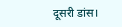दूसरी डांस।